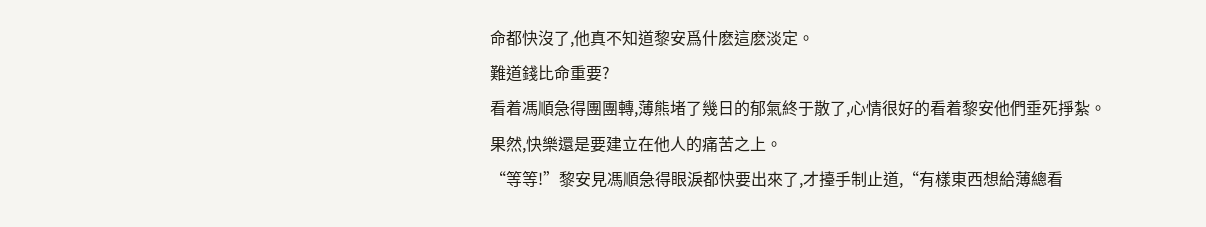命都快沒了,他真不知道黎安爲什麽這麽淡定。
難道錢比命重要?
看着馮順急得團團轉,薄熊堵了幾日的郁氣終于散了,心情很好的看着黎安他們垂死掙紮。
果然,快樂還是要建立在他人的痛苦之上。
“等等!”黎安見馮順急得眼淚都快要出來了,才擡手制止道,“有樣東西想給薄總看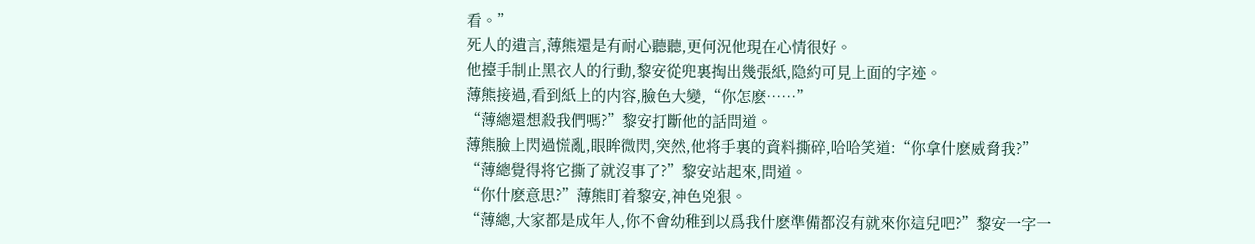看。”
死人的遺言,薄熊還是有耐心聽聽,更何況他現在心情很好。
他擡手制止黑衣人的行動,黎安從兜裏掏出幾張紙,隐約可見上面的字迹。
薄熊接過,看到紙上的内容,臉色大變,“你怎麽……”
“薄總還想殺我們嗎?”黎安打斷他的話問道。
薄熊臉上閃過慌亂,眼眸微閃,突然,他将手裏的資料撕碎,哈哈笑道:“你拿什麽威脅我?”
“薄總覺得将它撕了就沒事了?”黎安站起來,問道。
“你什麽意思?”薄熊盯着黎安,神色兇狠。
“薄總,大家都是成年人,你不會幼稚到以爲我什麽準備都沒有就來你這兒吧?”黎安一字一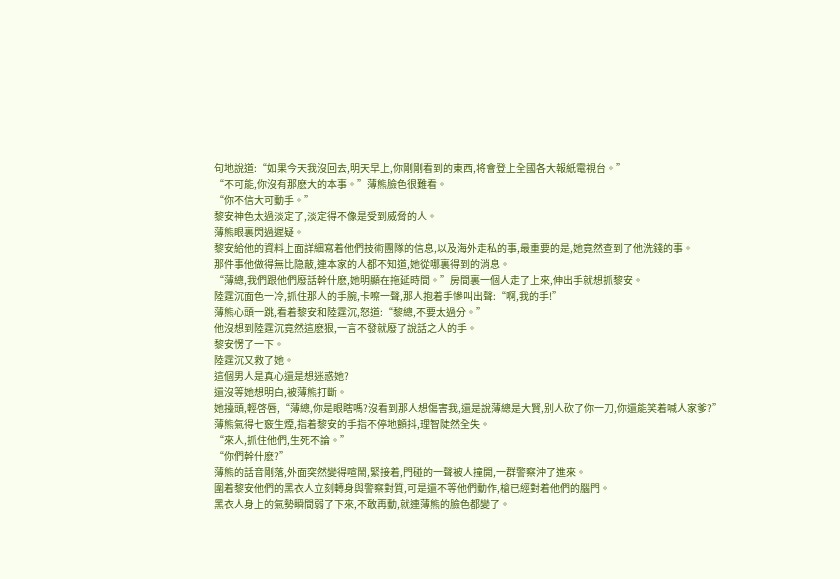句地說道:“如果今天我沒回去,明天早上,你剛剛看到的東西,将會登上全國各大報紙電視台。”
“不可能,你沒有那麽大的本事。”薄熊臉色很難看。
“你不信大可動手。”
黎安神色太過淡定了,淡定得不像是受到威脅的人。
薄熊眼裏閃過遲疑。
黎安給他的資料上面詳細寫着他們技術團隊的信息,以及海外走私的事,最重要的是,她竟然查到了他洗錢的事。
那件事他做得無比隐蔽,連本家的人都不知道,她從哪裏得到的消息。
“薄總,我們跟他們廢話幹什麽,她明顯在拖延時間。”房間裏一個人走了上來,伸出手就想抓黎安。
陸霆沉面色一冷,抓住那人的手腕,卡嚓一聲,那人抱着手慘叫出聲:“啊,我的手!”
薄熊心頭一跳,看着黎安和陸霆沉,怒道:“黎總,不要太過分。”
他沒想到陸霆沉竟然這麽狠,一言不發就廢了說話之人的手。
黎安愣了一下。
陸霆沉又救了她。
這個男人是真心還是想迷惑她?
還沒等她想明白,被薄熊打斷。
她擡頭,輕啓唇,“薄總,你是眼瞎嗎?沒看到那人想傷害我,還是說薄總是大賢,别人砍了你一刀,你還能笑着喊人家爹?”
薄熊氣得七竅生煙,指着黎安的手指不停地顫抖,理智陡然全失。
“來人,抓住他們,生死不論。”
“你們幹什麽?”
薄熊的話音剛落,外面突然變得喧鬧,緊接着,門碰的一聲被人撞開,一群警察沖了進來。
圍着黎安他們的黑衣人立刻轉身與警察對質,可是還不等他們動作,槍已經對着他們的腦門。
黑衣人身上的氣勢瞬間弱了下來,不敢再動,就連薄熊的臉色都變了。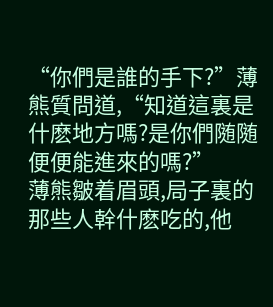“你們是誰的手下?”薄熊質問道,“知道這裏是什麽地方嗎?是你們随随便便能進來的嗎?”
薄熊皺着眉頭,局子裏的那些人幹什麽吃的,他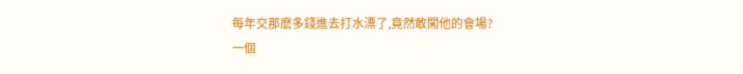每年交那麽多錢進去打水漂了,竟然敢闖他的會場?
一個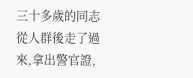三十多歲的同志從人群後走了過來,拿出警官證,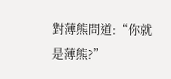對薄熊問道:“你就是薄熊?”